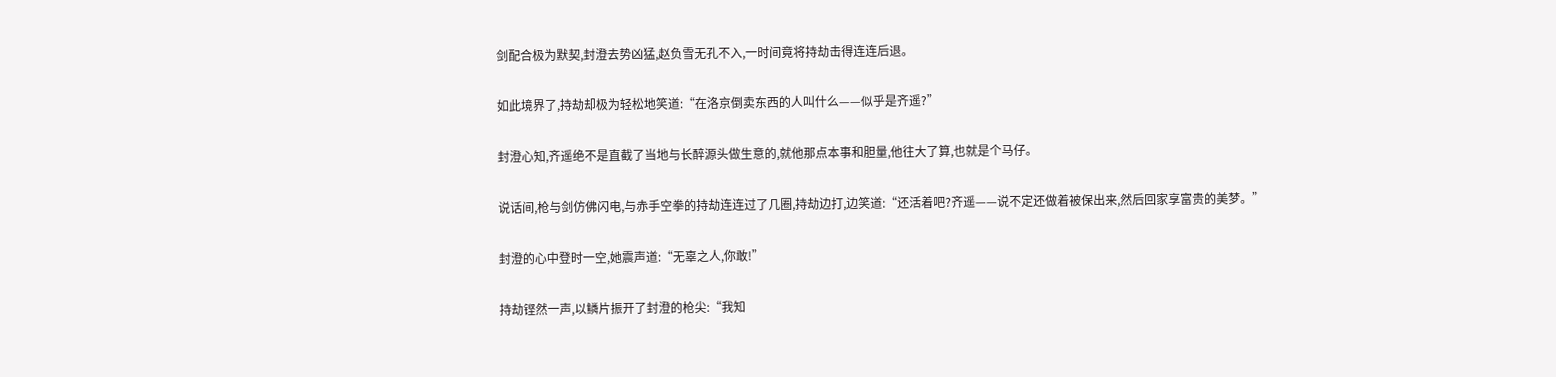剑配合极为默契,封澄去势凶猛,赵负雪无孔不入,一时间竟将持劫击得连连后退。

如此境界了,持劫却极为轻松地笑道:“在洛京倒卖东西的人叫什么——似乎是齐遥?”

封澄心知,齐遥绝不是直截了当地与长醉源头做生意的,就他那点本事和胆量,他往大了算,也就是个马仔。

说话间,枪与剑仿佛闪电,与赤手空拳的持劫连连过了几圈,持劫边打,边笑道:“还活着吧?齐遥——说不定还做着被保出来,然后回家享富贵的美梦。”

封澄的心中登时一空,她震声道:“无辜之人,你敢!”

持劫铿然一声,以鳞片振开了封澄的枪尖:“我知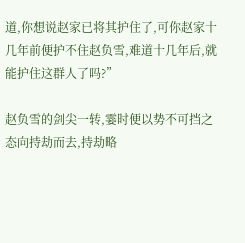道,你想说赵家已将其护住了,可你赵家十几年前便护不住赵负雪,难道十几年后,就能护住这群人了吗?”

赵负雪的剑尖一转,霎时便以势不可挡之态向持劫而去,持劫略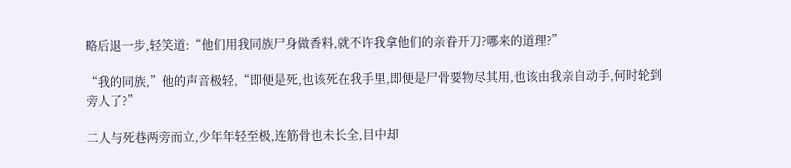略后退一步,轻笑道:“他们用我同族尸身做香料,就不许我拿他们的亲眷开刀?哪来的道理?”

“我的同族,”他的声音极轻,“即便是死,也该死在我手里,即便是尸骨要物尽其用,也该由我亲自动手,何时轮到旁人了?”

二人与死巷两旁而立,少年年轻至极,连筋骨也未长全,目中却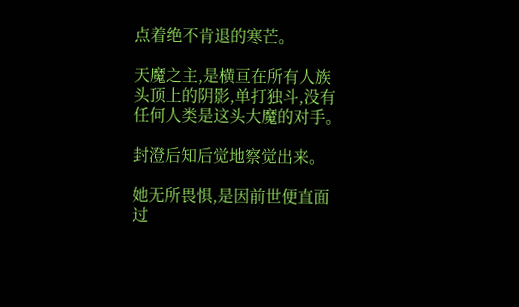点着绝不肯退的寒芒。

天魔之主,是横亘在所有人族头顶上的阴影,单打独斗,没有任何人类是这头大魔的对手。

封澄后知后觉地察觉出来。

她无所畏惧,是因前世便直面过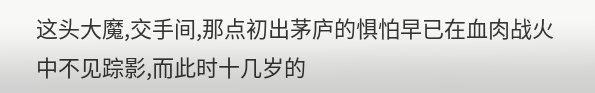这头大魔,交手间,那点初出茅庐的惧怕早已在血肉战火中不见踪影,而此时十几岁的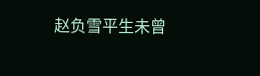赵负雪平生未曾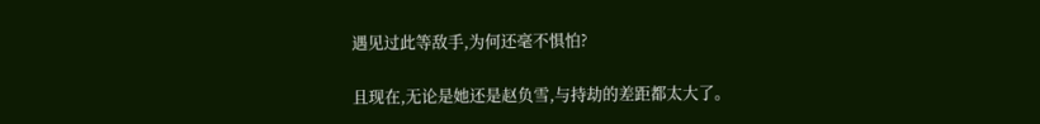遇见过此等敌手,为何还毫不惧怕?

且现在,无论是她还是赵负雪,与持劫的差距都太大了。